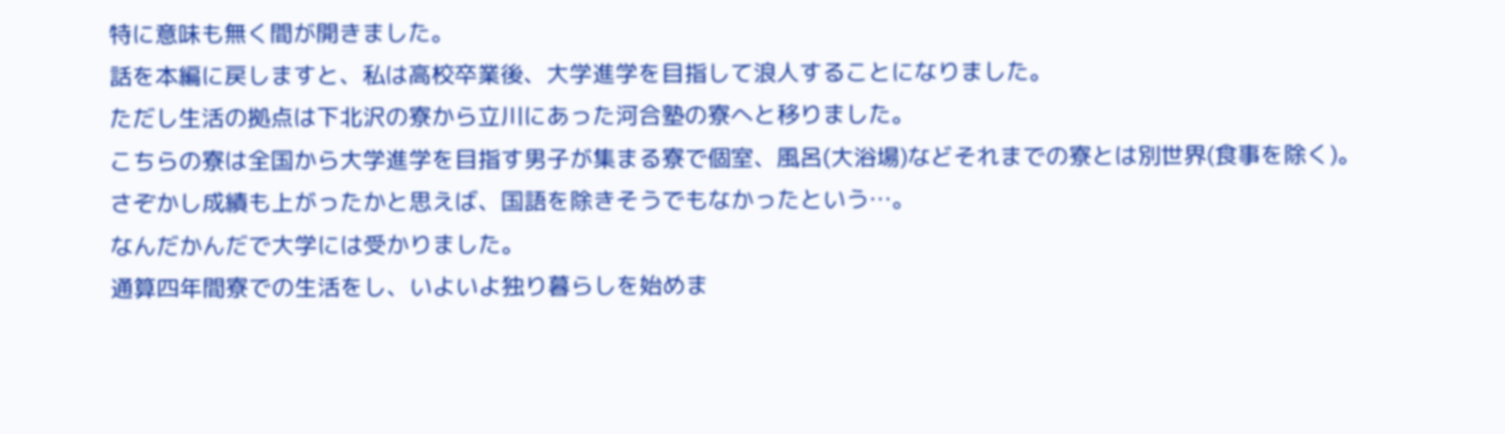特に意味も無く間が開きました。
話を本編に戻しますと、私は高校卒業後、大学進学を目指して浪人することになりました。
ただし生活の拠点は下北沢の寮から立川にあった河合塾の寮へと移りました。
こちらの寮は全国から大学進学を目指す男子が集まる寮で個室、風呂(大浴場)などそれまでの寮とは別世界(食事を除く)。
さぞかし成績も上がったかと思えば、国語を除きそうでもなかったという…。
なんだかんだで大学には受かりました。
通算四年間寮での生活をし、いよいよ独り暮らしを始めま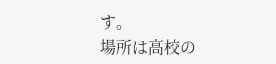す。
場所は高校の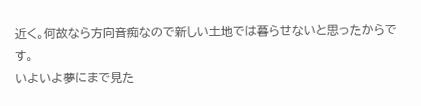近く。何故なら方向音痴なので新しい土地では暮らせないと思ったからです。
いよいよ夢にまで見た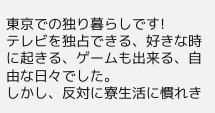東京での独り暮らしです!
テレビを独占できる、好きな時に起きる、ゲームも出来る、自由な日々でした。
しかし、反対に寮生活に慣れき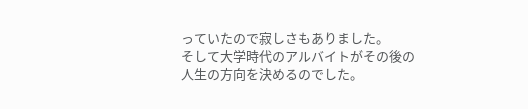っていたので寂しさもありました。
そして大学時代のアルバイトがその後の人生の方向を決めるのでした。